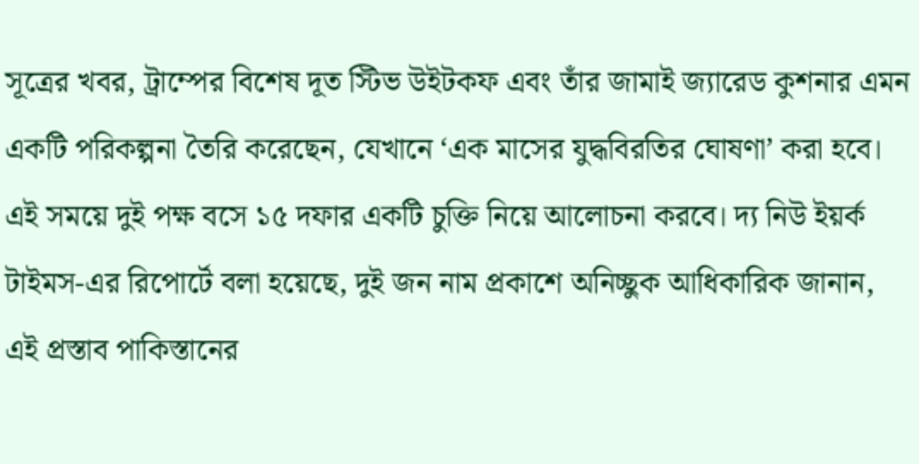সূত্রের খবর, ট্রাম্পের বিশেষ দূত স্টিভ উইটকফ এবং তাঁর জামাই জ্যারেড কুশনার এমন একটি পরিকল্পনা তৈরি করেছেন, যেখানে ‘এক মাসের যুদ্ধবিরতির ঘোষণা’ করা হবে। এই সময়ে দুই পক্ষ বসে ১৫ দফার একটি চুক্তি নিয়ে আলোচনা করবে। দ্য নিউ ইয়র্ক টাইমস-এর রিপোর্টে বলা হয়েছে, দুই জন নাম প্রকাশে অনিচ্ছুক আধিকারিক জানান, এই প্রস্তাব পাকিস্তানের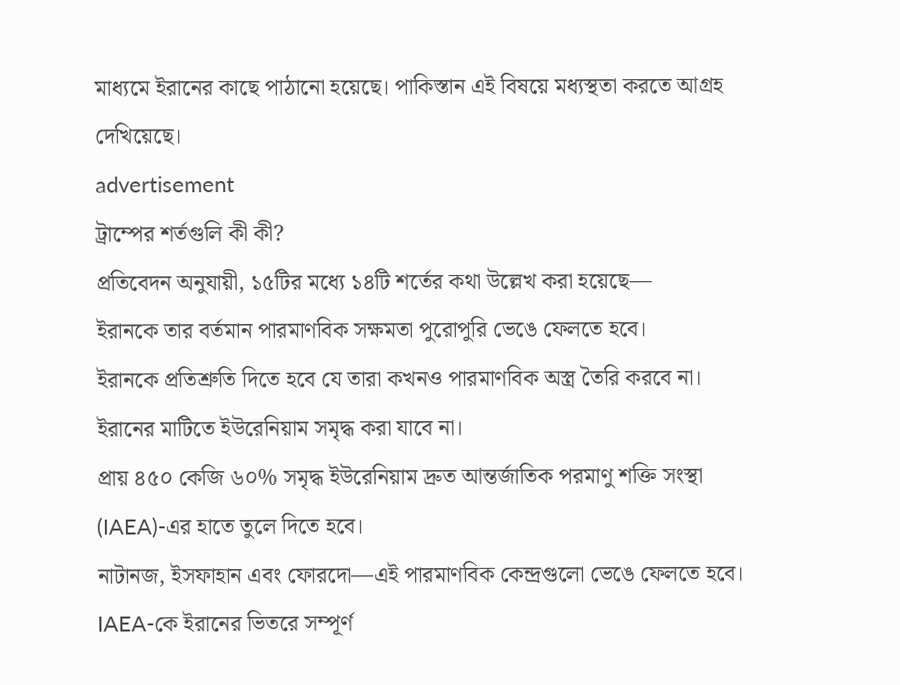মাধ্যমে ইরানের কাছে পাঠানো হয়েছে। পাকিস্তান এই বিষয়ে মধ্যস্থতা করতে আগ্রহ দেখিয়েছে।
advertisement
ট্রাম্পের শর্তগুলি কী কী?
প্রতিবেদন অনুযায়ী, ১৫টির মধ্যে ১৪টি শর্তের কথা উল্লেখ করা হয়েছে—
ইরানকে তার বর্তমান পারমাণবিক সক্ষমতা পুরোপুরি ভেঙে ফেলতে হবে।
ইরানকে প্রতিশ্রুতি দিতে হবে যে তারা কখনও পারমাণবিক অস্ত্র তৈরি করবে না।
ইরানের মাটিতে ইউরেনিয়াম সমৃদ্ধ করা যাবে না।
প্রায় ৪৫০ কেজি ৬০% সমৃদ্ধ ইউরেনিয়াম দ্রুত আন্তর্জাতিক পরমাণু শক্তি সংস্থা (IAEA)-এর হাতে তুলে দিতে হবে।
নাটানজ, ইসফাহান এবং ফোরদো—এই পারমাণবিক কেন্দ্রগুলো ভেঙে ফেলতে হবে।
IAEA-কে ইরানের ভিতরে সম্পূর্ণ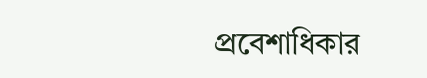প্রবেশাধিকার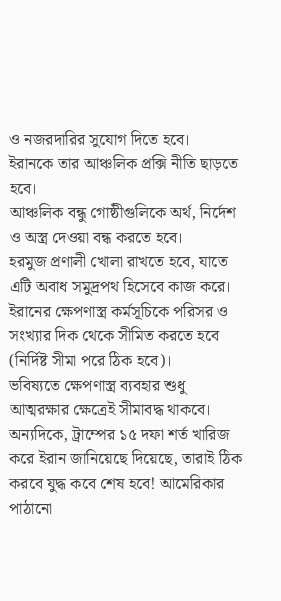ও নজরদারির সুযোগ দিতে হবে।
ইরানকে তার আঞ্চলিক প্রক্সি নীতি ছাড়তে হবে।
আঞ্চলিক বন্ধু গোষ্ঠীগুলিকে অর্থ, নির্দেশ ও অস্ত্র দেওয়া বন্ধ করতে হবে।
হরমুজ প্রণালী খোলা রাখতে হবে, যাতে এটি অবাধ সমুদ্রপথ হিসেবে কাজ করে।
ইরানের ক্ষেপণাস্ত্র কর্মসূচিকে পরিসর ও সংখ্যার দিক থেকে সীমিত করতে হবে (নির্দিষ্ট সীমা পরে ঠিক হবে)।
ভবিষ্যতে ক্ষেপণাস্ত্র ব্যবহার শুধু আত্মরক্ষার ক্ষেত্রেই সীমাবদ্ধ থাকবে।
অন্যদিকে, ট্রাম্পের ১৫ দফা শর্ত খারিজ করে ইরান জানিয়েছে দিয়েছে, তারাই ঠিক করবে যুদ্ধ কবে শেষ হবে! আমেরিকার পাঠানো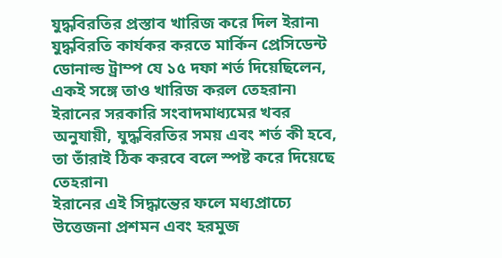যুদ্ধবিরতির প্রস্তাব খারিজ করে দিল ইরান৷ যুদ্ধবিরতি কার্যকর করতে মার্কিন প্রেসিডেন্ট ডোনাল্ড ট্রাম্প যে ১৫ দফা শর্ত দিয়েছিলেন, একই সঙ্গে তাও খারিজ করল তেহরান৷ ইরানের সরকারি সংবাদমাধ্যমের খবর অনুযায়ী, যুদ্ধবিরতির সময় এবং শর্ত কী হবে, তা তাঁরাই ঠিক করবে বলে স্পষ্ট করে দিয়েছে তেহরান৷
ইরানের এই সিদ্ধান্তের ফলে মধ্যপ্রাচ্যে উত্তেজনা প্রশমন এবং হরমুজ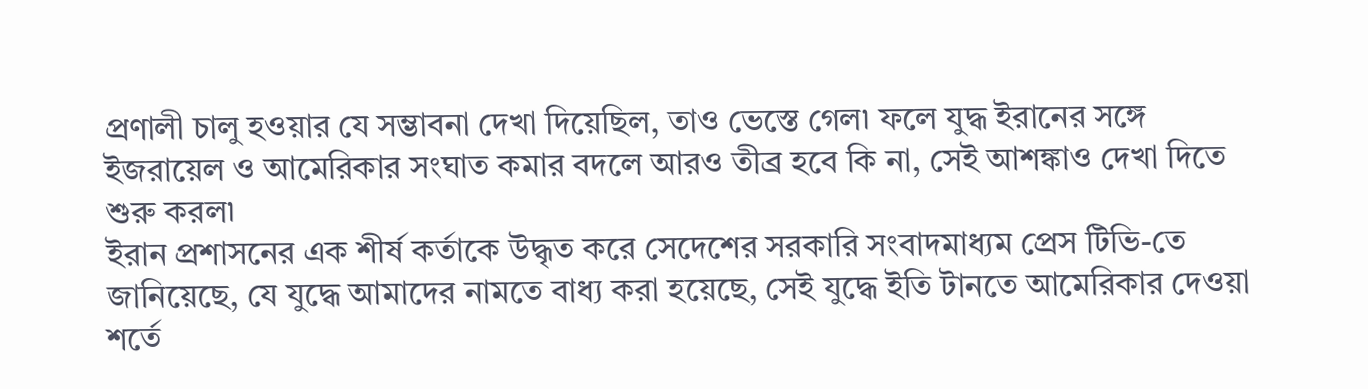প্রণালী চালু হওয়ার যে সম্ভাবনা দেখা দিয়েছিল, তাও ভেস্তে গেল৷ ফলে যুদ্ধ ইরানের সঙ্গে ইজরায়েল ও আমেরিকার সংঘাত কমার বদলে আরও তীব্র হবে কি না, সেই আশঙ্কাও দেখা দিতে শুরু করল৷
ইরান প্রশাসনের এক শীর্ষ কর্তাকে উদ্ধৃত করে সেদেশের সরকারি সংবাদমাধ্যম প্রেস টিভি-তে জানিয়েছে, যে যুদ্ধে আমাদের নামতে বাধ্য করা হয়েছে, সেই যুদ্ধে ইতি টানতে আমেরিকার দেওয়া শর্তে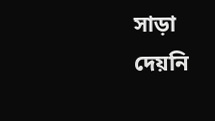সাড়া দেয়নি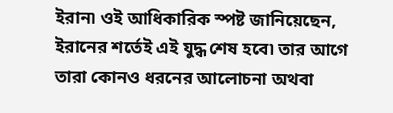ইরান৷ ওই আধিকারিক স্পষ্ট জানিয়েছেন, ইরানের শর্তেই এই যুদ্ধ শেষ হবে৷ তার আগে তারা কোনও ধরনের আলোচনা অথবা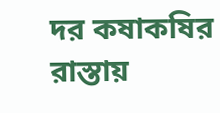দর কষাকষির রাস্তায়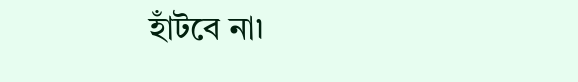হাঁটবে না৷